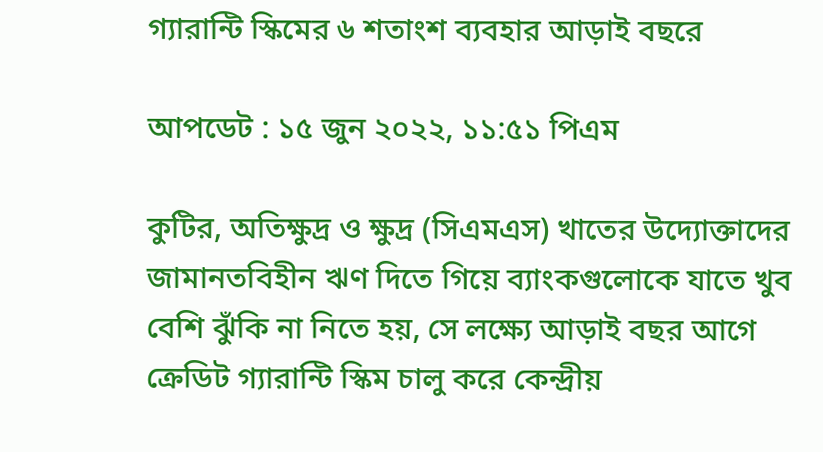গ্যারান্টি স্কিমের ৬ শতাংশ ব্যবহার আড়াই বছরে

আপডেট : ১৫ জুন ২০২২, ১১:৫১ পিএম

কুটির, অতিক্ষুদ্র ও ক্ষুদ্র (সিএমএস) খাতের উদ্যোক্তাদের জামানতবিহীন ঋণ দিতে গিয়ে ব্যাংকগুলোকে যাতে খুব বেশি ঝুঁকি না নিতে হয়, সে লক্ষ্যে আড়াই বছর আগে ক্রেডিট গ্যারান্টি স্কিম চালু করে কেন্দ্রীয়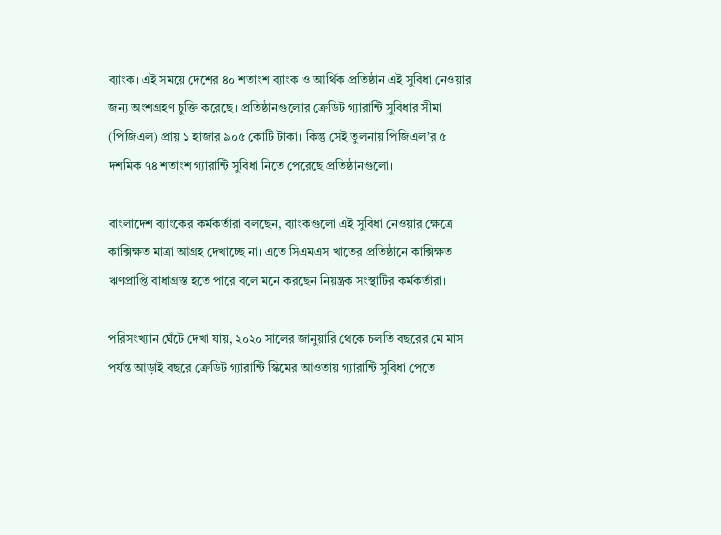ব্যাংক। এই সময়ে দেশের ৪০ শতাংশ ব্যাংক ও আর্থিক প্রতিষ্ঠান এই সুবিধা নেওয়ার জন্য অংশগ্রহণ চুক্তি করেছে। প্রতিষ্ঠানগুলোর ক্রেডিট গ্যারান্টি সুবিধার সীমা (পিজিএল) প্রায় ১ হাজার ৯০৫ কোটি টাকা। কিন্তু সেই তুলনায় পিজিএল’র ৫ দশমিক ৭৪ শতাংশ গ্যারান্টি সুবিধা নিতে পেরেছে প্রতিষ্ঠানগুলো।

বাংলাদেশ ব্যাংকের কর্মকর্তারা বলছেন, ব্যাংকগুলো এই সুবিধা নেওয়ার ক্ষেত্রে কাক্সিক্ষত মাত্রা আগ্রহ দেখাচ্ছে না। এতে সিএমএস খাতের প্রতিষ্ঠানে কাক্সিক্ষত ঋণপ্রাপ্তি বাধাগ্রস্ত হতে পারে বলে মনে করছেন নিয়ন্ত্রক সংস্থাটির কর্মকর্তারা।

পরিসংখ্যান ঘেঁটে দেখা যায়, ২০২০ সালের জানুয়ারি থেকে চলতি বছরের মে মাস পর্যন্ত আড়াই বছরে ক্রেডিট গ্যারান্টি স্কিমের আওতায় গ্যারান্টি সুবিধা পেতে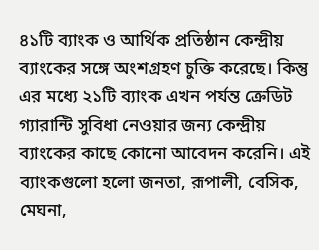৪১টি ব্যাংক ও আর্থিক প্রতিষ্ঠান কেন্দ্রীয় ব্যাংকের সঙ্গে অংশগ্রহণ চুক্তি করেছে। কিন্তু এর মধ্যে ২১টি ব্যাংক এখন পর্যন্ত ক্রেডিট গ্যারান্টি সুবিধা নেওয়ার জন্য কেন্দ্রীয় ব্যাংকের কাছে কোনো আবেদন করেনি। এই ব্যাংকগুলো হলো জনতা, রূপালী, বেসিক, মেঘনা,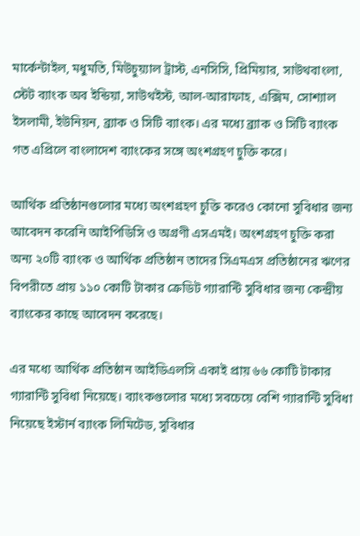মার্কেন্টাইল, মধুমতি, মিউচুয়্যাল ট্রাস্ট, এনসিসি, প্রিমিয়ার, সাউথবাংলা, স্টেট ব্যাংক অব ইন্ডিয়া, সাউথইস্ট, আল-আরাফাহ, এক্সিম, সোশ্যাল ইসলামী, ইউনিয়ন, ব্র্যাক ও সিটি ব্যাংক। এর মধ্যে ব্র্যাক ও সিটি ব্যাংক গত এপ্রিলে বাংলাদেশ ব্যাংকের সঙ্গে অংশগ্রহণ চুক্তি করে।

আর্থিক প্রতিষ্ঠানগুলোর মধ্যে অংশগ্রহণ চুক্তি করেও কোনো সুবিধার জন্য আবেদন করেনি আইপিডিসি ও অগ্রণী এসএমই। অংশগ্রহণ চুক্তি করা অন্য ২০টি ব্যাংক ও আর্থিক প্রতিষ্ঠান তাদের সিএমএস প্রতিষ্ঠানের ঋণের বিপরীতে প্রায় ১১০ কোটি টাকার ক্রেডিট গ্যারান্টি সুবিধার জন্য কেন্দ্রীয় ব্যাংকের কাছে আবেদন করেছে।

এর মধ্যে আর্থিক প্রতিষ্ঠান আইডিএলসি একাই প্রায় ৬৬ কোটি টাকার গ্যারান্টি সুবিধা নিয়েছে। ব্যাংকগুলোর মধ্যে সবচেয়ে বেশি গ্যারান্টি সুবিধা নিয়েছে ইস্টার্ন ব্যাংক লিমিটেড, সুবিধার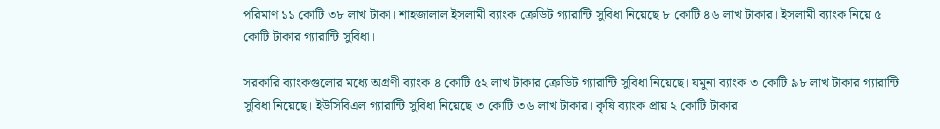পরিমাণ ১১ কোটি ৩৮ লাখ টাকা। শাহজালাল ইসলামী ব্যাংক ক্রেডিট গ্যারান্টি সুবিধা নিয়েছে ৮ কোটি ৪৬ লাখ টাকার। ইসলামী ব্যাংক নিয়ে ৫ কোটি টাকার গ্যারান্টি সুবিধা।

সরকারি ব্যাংকগুলোর মধ্যে অগ্রণী ব্যাংক ৪ কোটি ৫২ লাখ টাকার ক্রেডিট গ্যারান্টি সুবিধা নিয়েছে। যমুনা ব্যাংক ৩ কোটি ৯৮ লাখ টাকার গ্যারান্টি সুবিধা নিয়েছে। ইউসিবিএল গ্যারান্টি সুবিধা নিয়েছে ৩ কোটি ৩৬ লাখ টাকার। কৃষি ব্যাংক প্রায় ২ কোটি টাকার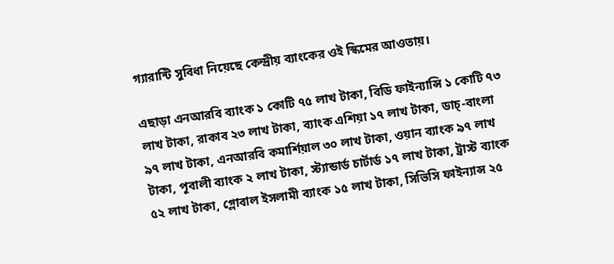গ্যারান্টি সুবিধা নিয়েছে কেন্দ্রীয় ব্যাংকের ওই স্কিমের আওতায়।

এছাড়া এনআরবি ব্যাংক ১ কোটি ৭৫ লাখ টাকা, বিডি ফাইন্যান্সি ১ কোটি ৭৩ লাখ টাকা, রাকাব ২৩ লাখ টাকা, ব্যাংক এশিয়া ১৭ লাখ টাকা, ডাচ্-বাংলা ৯৭ লাখ টাকা, এনআরবি কমার্শিয়াল ৩০ লাখ টাকা, ওয়ান ব্যাংক ৯৭ লাখ টাকা, পূবালী ব্যাংক ২ লাখ টাকা, স্ট্যান্ডার্ড চার্টার্ড ১৭ লাখ টাকা, ট্রাস্ট ব্যাংক ৫২ লাখ টাকা, গ্লোবাল ইসলামী ব্যাংক ১৫ লাখ টাকা, সিভিসি ফাইন্যান্স ২৫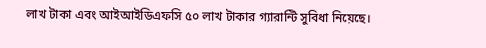লাখ টাকা এবং আইআইডিএফসি ৫০ লাখ টাকার গ্যারান্টি সুবিধা নিয়েছে।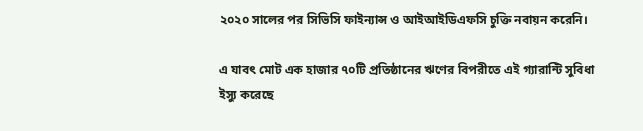২০২০ সালের পর সিভিসি ফাইন্যান্স ও আইআইডিএফসি চুক্তি নবায়ন করেনি।

এ যাবৎ মোট এক হাজার ৭০টি প্রতিষ্ঠানের ঋণের বিপরীতে এই গ্যারান্টি সুবিধা ইস্যু করেছে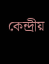কেন্দ্রীয়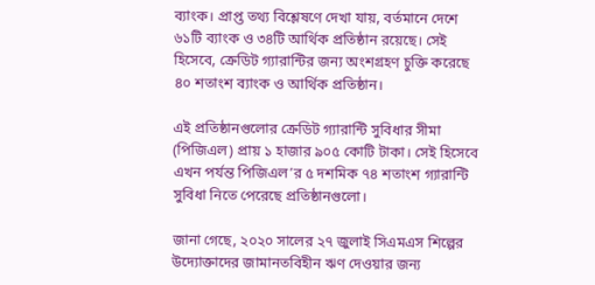ব্যাংক। প্রাপ্ত তথ্য বিশ্লেষণে দেখা যায়, বর্তমানে দেশে ৬১টি ব্যাংক ও ৩৪টি আর্থিক প্রতিষ্ঠান রয়েছে। সেই হিসেবে, ক্রেডিট গ্যারান্টির জন্য অংশগ্রহণ চুক্তি করেছে ৪০ শতাংশ ব্যাংক ও আর্থিক প্রতিষ্ঠান।

এই প্রতিষ্ঠানগুলোর ক্রেডিট গ্যারান্টি সুবিধার সীমা (পিজিএল) প্রায় ১ হাজার ৯০৫ কোটি টাকা। সেই হিসেবে এখন পর্যন্ত পিজিএল’র ৫ দশমিক ৭৪ শতাংশ গ্যারান্টি সুবিধা নিতে পেরেছে প্রতিষ্ঠানগুলো।

জানা গেছে, ২০২০ সালের ২৭ জুলাই সিএমএস শিল্পের উদ্যোক্তাদের জামানতবিহীন ঋণ দেওয়ার জন্য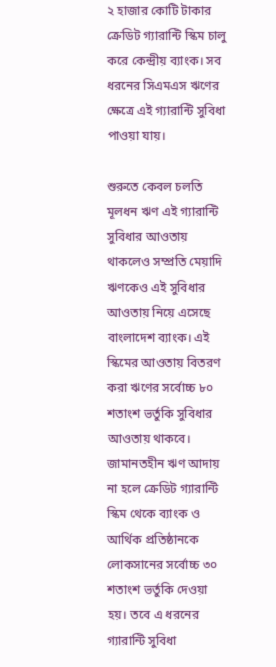২ হাজার কোটি টাকার ক্রেডিট গ্যারান্টি স্কিম চালু করে কেন্দ্রীয় ব্যাংক। সব ধরনের সিএমএস ঋণের ক্ষেত্রে এই গ্যারান্টি সুবিধা পাওয়া যায়।

শুরুতে কেবল চলতি মূলধন ঋণ এই গ্যারান্টি সুবিধার আওতায় থাকলেও সম্প্রতি মেয়াদি ঋণকেও এই সুবিধার আওতায় নিয়ে এসেছে বাংলাদেশ ব্যাংক। এই স্কিমের আওতায় বিতরণ করা ঋণের সর্বোচ্চ ৮০ শতাংশ ভর্তুকি সুবিধার আওতায় থাকবে। জামানতহীন ঋণ আদায় না হলে ক্রেডিট গ্যারান্টি স্কিম থেকে ব্যাংক ও আর্থিক প্রতিষ্ঠানকে লোকসানের সর্বোচ্চ ৩০ শতাংশ ভর্তুকি দেওয়া হয়। তবে এ ধরনের গ্যারান্টি সুবিধা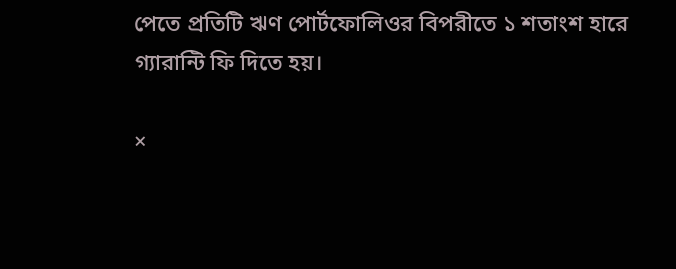পেতে প্রতিটি ঋণ পোর্টফোলিওর বিপরীতে ১ শতাংশ হারে গ্যারান্টি ফি দিতে হয়।

×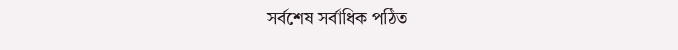সর্বশেষ সর্বাধিক পঠিত